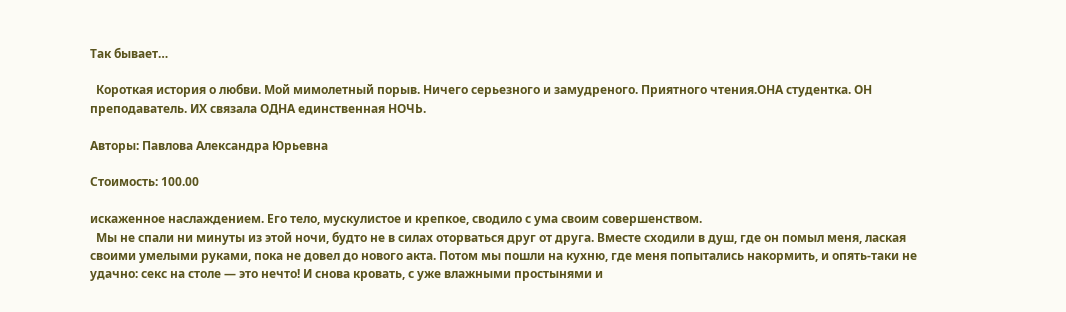Так бывает…

  Короткая история о любви. Мой мимолетный порыв. Ничего серьезного и замудреного. Приятного чтения.ОНА студентка. ОН преподаватель. ИХ связала ОДНА единственная НОЧЬ.

Авторы: Павлова Александра Юрьевна

Стоимость: 100.00

искаженное наслаждением. Его тело, мускулистое и крепкое, сводило с ума своим совершенством.
  Мы не спали ни минуты из этой ночи, будто не в силах оторваться друг от друга. Вместе сходили в душ, где он помыл меня, лаская своими умелыми руками, пока не довел до нового акта. Потом мы пошли на кухню, где меня попытались накормить, и опять-таки не удачно: секс на столе — это нечто! И снова кровать, с уже влажными простынями и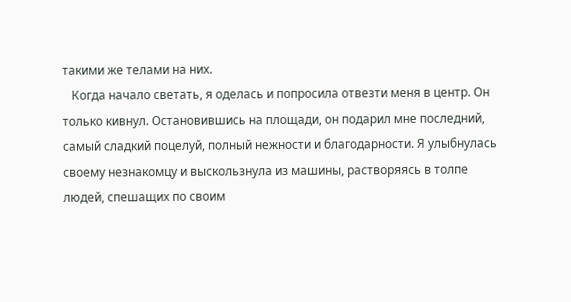такими же телами на них.
   Когда начало светать, я оделась и попросила отвезти меня в центр. Он только кивнул. Остановившись на площади, он подарил мне последний, самый сладкий поцелуй, полный нежности и благодарности. Я улыбнулась своему незнакомцу и выскользнула из машины, растворяясь в толпе людей, спешащих по своим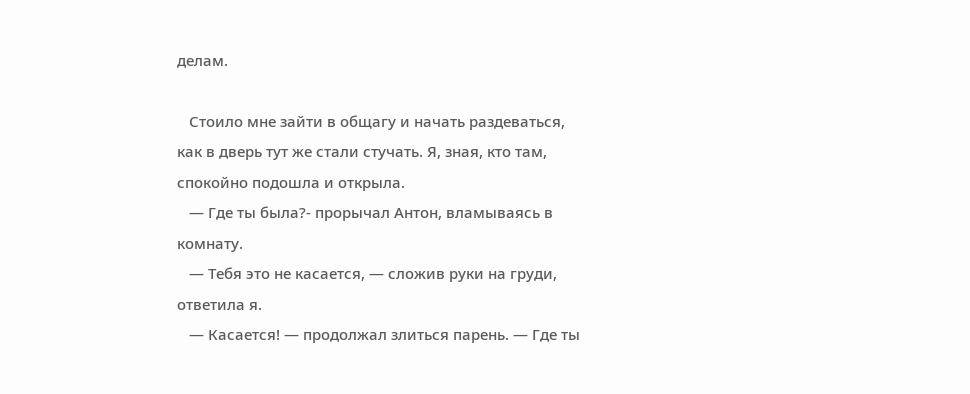делам.

   Стоило мне зайти в общагу и начать раздеваться, как в дверь тут же стали стучать. Я, зная, кто там, спокойно подошла и открыла.
   — Где ты была?- прорычал Антон, вламываясь в комнату.
   — Тебя это не касается, — сложив руки на груди, ответила я.
   — Касается! — продолжал злиться парень. — Где ты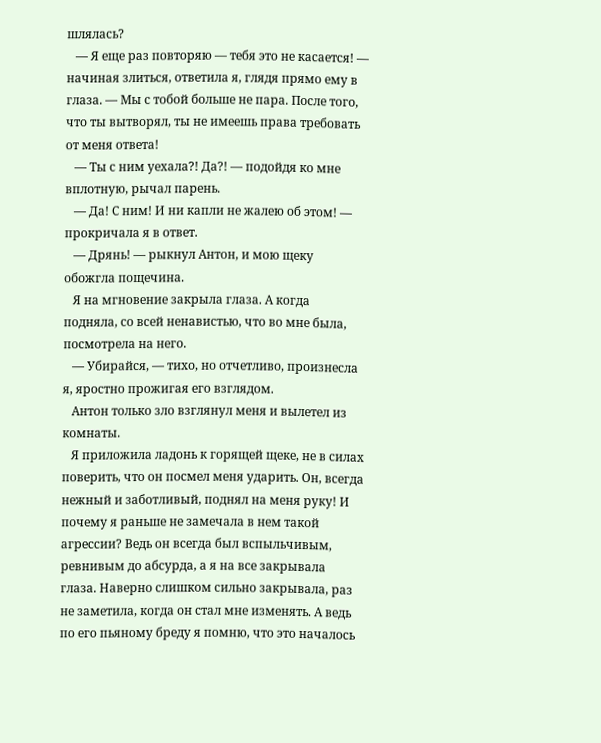шлялась?
   — Я еще раз повторяю — тебя это не касается! — начиная злиться, ответила я, глядя прямо ему в глаза. — Мы с тобой больше не пара. После того, что ты вытворял, ты не имеешь права требовать от меня ответа!
   — Ты с ним уехала?! Да?! — подойдя ко мне вплотную, рычал парень.
   — Да! С ним! И ни капли не жалею об этом! — прокричала я в ответ.
   — Дрянь! — рыкнул Антон, и мою щеку обожгла пощечина.
   Я на мгновение закрыла глаза. А когда подняла, со всей ненавистью, что во мне была, посмотрела на него.
   — Убирайся, — тихо, но отчетливо, произнесла я, яростно прожигая его взглядом.
   Антон только зло взглянул меня и вылетел из комнаты.
   Я приложила ладонь к горящей щеке, не в силах поверить, что он посмел меня ударить. Он, всегда нежный и заботливый, поднял на меня руку! И почему я раньше не замечала в нем такой агрессии? Ведь он всегда был вспыльчивым, ревнивым до абсурда, а я на все закрывала глаза. Наверно слишком сильно закрывала, раз не заметила, когда он стал мне изменять. А ведь по его пьяному бреду я помню, что это началось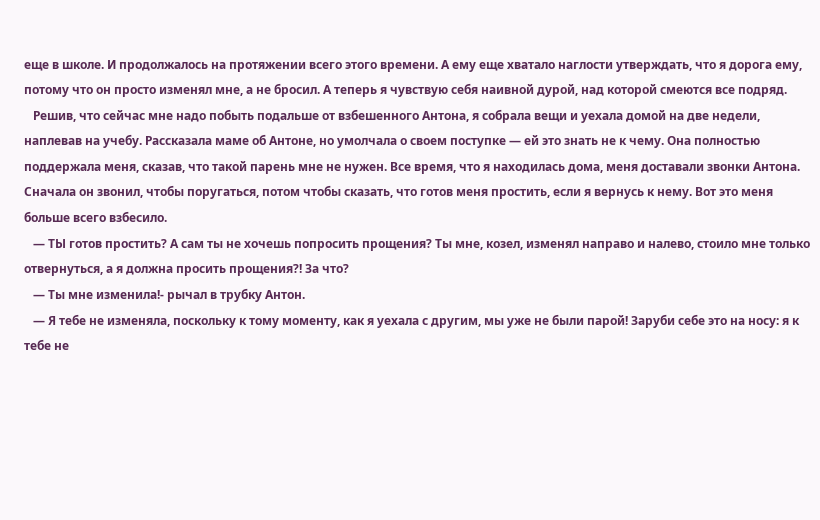еще в школе. И продолжалось на протяжении всего этого времени. А ему еще хватало наглости утверждать, что я дорога ему, потому что он просто изменял мне, а не бросил. А теперь я чувствую себя наивной дурой, над которой смеются все подряд.
   Решив, что сейчас мне надо побыть подальше от взбешенного Антона, я собрала вещи и уехала домой на две недели, наплевав на учебу. Рассказала маме об Антоне, но умолчала о своем поступке — ей это знать не к чему. Она полностью поддержала меня, сказав, что такой парень мне не нужен. Все время, что я находилась дома, меня доставали звонки Антона. Сначала он звонил, чтобы поругаться, потом чтобы сказать, что готов меня простить, если я вернусь к нему. Вот это меня больше всего взбесило.
   — ТЫ готов простить? А сам ты не хочешь попросить прощения? Ты мне, козел, изменял направо и налево, стоило мне только отвернуться, а я должна просить прощения?! За что?
   — Ты мне изменила!- рычал в трубку Антон.
   — Я тебе не изменяла, поскольку к тому моменту, как я уехала с другим, мы уже не были парой! Заруби себе это на носу: я к тебе не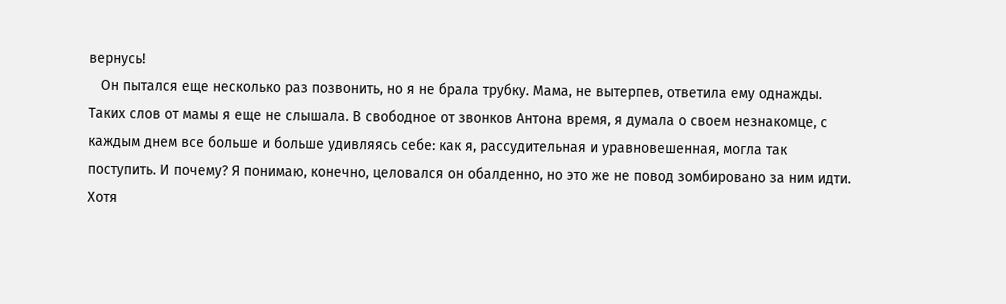вернусь!
   Он пытался еще несколько раз позвонить, но я не брала трубку. Мама, не вытерпев, ответила ему однажды. Таких слов от мамы я еще не слышала. В свободное от звонков Антона время, я думала о своем незнакомце, с каждым днем все больше и больше удивляясь себе: как я, рассудительная и уравновешенная, могла так поступить. И почему? Я понимаю, конечно, целовался он обалденно, но это же не повод зомбировано за ним идти. Хотя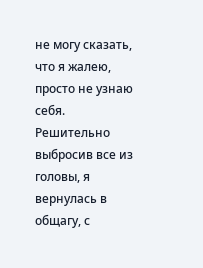не могу сказать, что я жалею, просто не узнаю себя. Решительно выбросив все из головы, я вернулась в общагу, с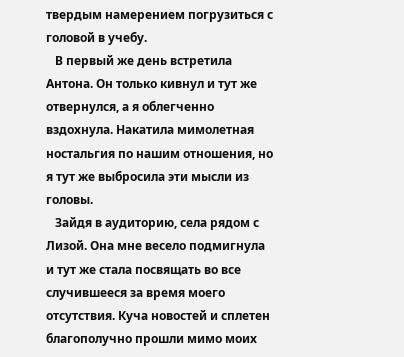твердым намерением погрузиться с головой в учебу.
   В первый же день встретила Антона. Он только кивнул и тут же отвернулся, а я облегченно вздохнула. Накатила мимолетная ностальгия по нашим отношения, но я тут же выбросила эти мысли из головы.
   Зайдя в аудиторию, села рядом с Лизой. Она мне весело подмигнула и тут же стала посвящать во все случившееся за время моего отсутствия. Куча новостей и сплетен благополучно прошли мимо моих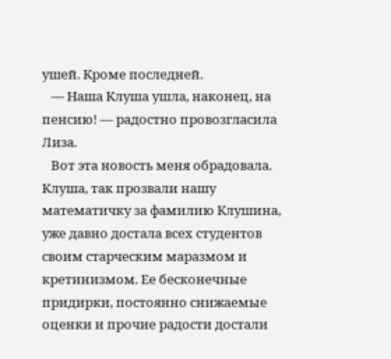ушей. Кроме последней.
   — Наша Клуша ушла, наконец, на пенсию! — радостно провозгласила Лиза.
   Вот эта новость меня обрадовала. Клуша, так прозвали нашу математичку за фамилию Клушина, уже давно достала всех студентов своим старческим маразмом и кретинизмом. Ее бесконечные придирки, постоянно снижаемые оценки и прочие радости достали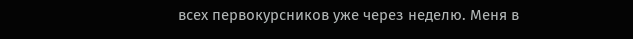всех первокурсников уже через неделю. Меня в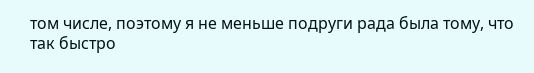том числе, поэтому я не меньше подруги рада была тому, что так быстро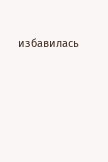избавилась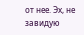от нее. Эх, не завидую